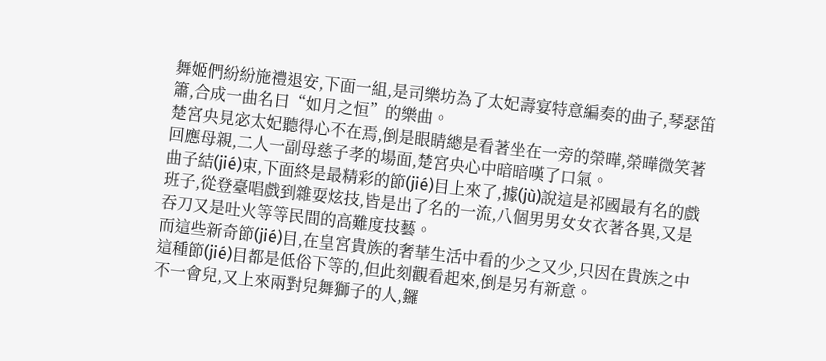舞姬們紛紛施禮退安,下面一組,是司樂坊為了太妃壽宴特意編奏的曲子,琴瑟笛簫,合成一曲名曰“如月之恒”的樂曲。
楚宮央見宓太妃聽得心不在焉,倒是眼睛總是看著坐在一旁的榮曄,榮曄微笑著回應母親,二人一副母慈子孝的場面,楚宮央心中暗暗嘆了口氣。
曲子結(jié)束,下面終是最精彩的節(jié)目上來了,據(jù)說這是祁國最有名的戲班子,從登臺唱戲到雜耍炫技,皆是出了名的一流,八個男男女女衣著各異,又是吞刀又是吐火等等民間的高難度技藝。
而這些新奇節(jié)目,在皇宮貴族的奢華生活中看的少之又少,只因在貴族之中這種節(jié)目都是低俗下等的,但此刻觀看起來,倒是另有新意。
不一會兒,又上來兩對兒舞獅子的人,鑼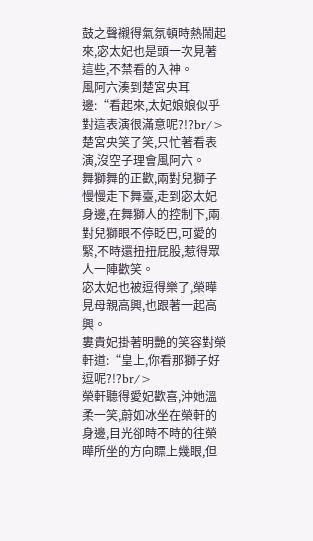鼓之聲襯得氣氛頓時熱鬧起來,宓太妃也是頭一次見著這些,不禁看的入神。
風阿六湊到楚宮央耳邊:“看起來,太妃娘娘似乎對這表演很滿意呢?!?br/>
楚宮央笑了笑,只忙著看表演,沒空子理會風阿六。
舞獅舞的正歡,兩對兒獅子慢慢走下舞臺,走到宓太妃身邊,在舞獅人的控制下,兩對兒獅眼不停眨巴,可愛的緊,不時還扭扭屁股,惹得眾人一陣歡笑。
宓太妃也被逗得樂了,榮曄見母親高興,也跟著一起高興。
婁貴妃掛著明艷的笑容對榮軒道:“皇上,你看那獅子好逗呢?!?br/>
榮軒聽得愛妃歡喜,沖她溫柔一笑,蔚如冰坐在榮軒的身邊,目光卻時不時的往榮曄所坐的方向瞟上幾眼,但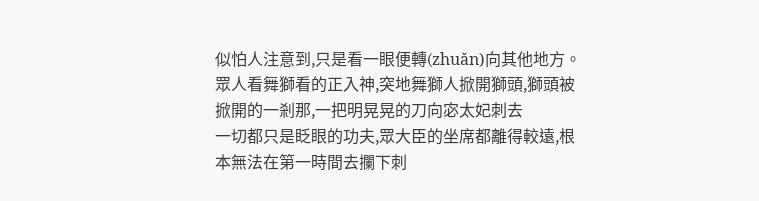似怕人注意到,只是看一眼便轉(zhuǎn)向其他地方。
眾人看舞獅看的正入神,突地舞獅人掀開獅頭,獅頭被掀開的一剎那,一把明晃晃的刀向宓太妃刺去
一切都只是眨眼的功夫,眾大臣的坐席都離得較遠,根本無法在第一時間去攔下刺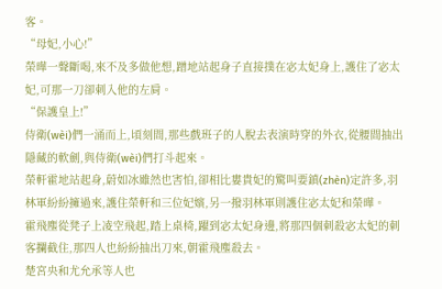客。
“母妃,小心!”
榮曄一聲斷喝,來不及多做他想,蹭地站起身子直接撲在宓太妃身上,護住了宓太妃,可那一刀卻刺入他的左肩。
“保護皇上!”
侍衛(wèi)們一涌而上,頃刻間,那些戲班子的人脫去表演時穿的外衣,從腰間抽出隱藏的軟劍,與侍衛(wèi)們打斗起來。
榮軒霍地站起身,蔚如冰雖然也害怕,卻相比婁貴妃的驚叫要鎮(zhèn)定許多,羽林軍紛紛擁過來,護住榮軒和三位妃嬪,另一撥羽林軍則護住宓太妃和榮曄。
霍飛塵從凳子上凌空飛起,踏上桌椅,躍到宓太妃身邊,將那四個刺殺宓太妃的刺客攔截住,那四人也紛紛抽出刀來,朝霍飛塵殺去。
楚宮央和尤允承等人也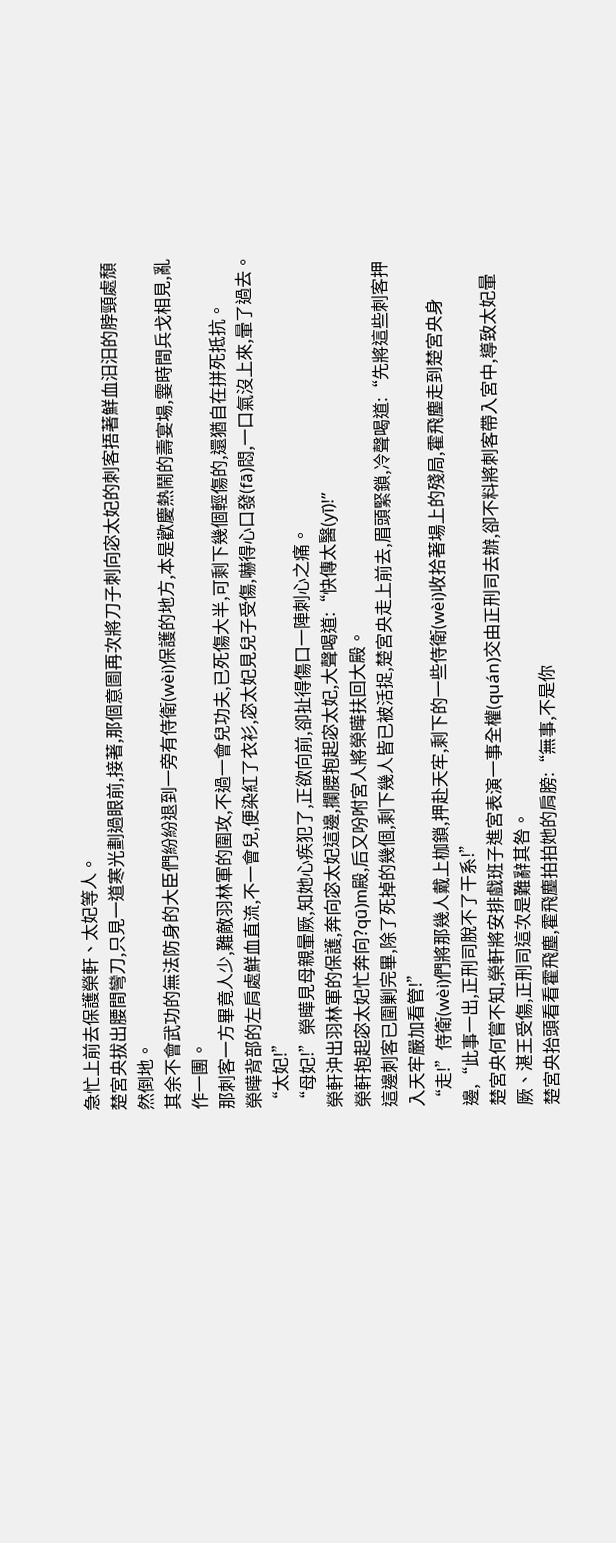急忙上前去保護榮軒、太妃等人。
楚宮央拔出腰間彎刀,只見一道寒光劃過眼前,接著,那個意圖再次將刀子刺向宓太妃的刺客捂著鮮血汩汩的脖頸處頹然倒地。
其余不會武功的無法防身的大臣們紛紛退到一旁有侍衛(wèi)保護的地方,本是歡慶熱鬧的壽宴場,霎時間兵戈相見,亂作一團。
那刺客一方畢竟人少,難敵羽林軍的圍攻,不過一會兒功夫,已死傷大半,可剩下幾個輕傷的,還猶自在拼死抵抗。
榮曄背部的左肩處鮮血直流,不一會兒,便染紅了衣衫,宓太妃見兒子受傷,嚇得心口發(fā)悶,一口氣沒上來,暈了過去。
“太妃!”
“母妃!”榮曄見母親暈厥,知她心疾犯了,正欲向前,卻扯得傷口一陣刺心之痛。
榮軒沖出羽林軍的保護,奔向宓太妃這邊,攔腰抱起宓太妃,大聲喝道:“快傳太醫(yī)!”
榮軒抱起宓太妃忙奔向?qū)m殿,后又吩咐宮人將榮曄扶回大殿。
這邊刺客已圍剿完畢,除了死掉的幾個,剩下幾人皆已被活捉,楚宮央走上前去,眉頭緊鎖,冷聲喝道:“先將這些刺客押入天牢嚴加看管!”
“走!”侍衛(wèi)們將那幾人戴上枷鎖,押赴天牢,剩下的一些侍衛(wèi)收拾著場上的殘局,霍飛塵走到楚宮央身邊,“此事一出,正刑司脫不了干系!”
楚宮央何嘗不知,榮軒將安排戲班子進宮表演一事全權(quán)交由正刑司去辦,卻不料將刺客帶入宮中,導致太妃暈厥、湛王受傷,正刑司這次是難辭其咎。
楚宮央抬頭看看霍飛塵,霍飛塵拍拍她的肩膀:“無事,不是你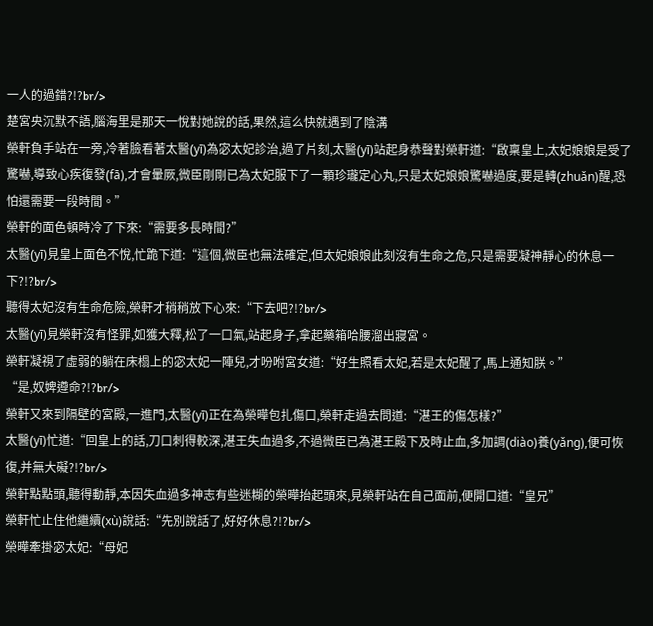一人的過錯?!?br/>
楚宮央沉默不語,腦海里是那天一悅對她說的話,果然,這么快就遇到了陰溝
榮軒負手站在一旁,冷著臉看著太醫(yī)為宓太妃診治,過了片刻,太醫(yī)站起身恭聲對榮軒道:“啟稟皇上,太妃娘娘是受了驚嚇,導致心疾復發(fā),才會暈厥,微臣剛剛已為太妃服下了一顆珍瓏定心丸,只是太妃娘娘驚嚇過度,要是轉(zhuǎn)醒,恐怕還需要一段時間。”
榮軒的面色頓時冷了下來:“需要多長時間?”
太醫(yī)見皇上面色不悅,忙跪下道:“這個,微臣也無法確定,但太妃娘娘此刻沒有生命之危,只是需要凝神靜心的休息一下?!?br/>
聽得太妃沒有生命危險,榮軒才稍稍放下心來:“下去吧?!?br/>
太醫(yī)見榮軒沒有怪罪,如獲大釋,松了一口氣,站起身子,拿起藥箱哈腰溜出寢宮。
榮軒凝視了虛弱的躺在床榻上的宓太妃一陣兒,才吩咐宮女道:“好生照看太妃,若是太妃醒了,馬上通知朕。”
“是,奴婢遵命?!?br/>
榮軒又來到隔壁的宮殿,一進門,太醫(yī)正在為榮曄包扎傷口,榮軒走過去問道:“湛王的傷怎樣?”
太醫(yī)忙道:“回皇上的話,刀口刺得較深,湛王失血過多,不過微臣已為湛王殿下及時止血,多加調(diào)養(yǎng),便可恢復,并無大礙?!?br/>
榮軒點點頭,聽得動靜,本因失血過多神志有些迷糊的榮曄抬起頭來,見榮軒站在自己面前,便開口道:“皇兄”
榮軒忙止住他繼續(xù)說話:“先別說話了,好好休息?!?br/>
榮曄牽掛宓太妃:“母妃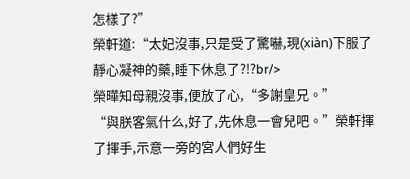怎樣了?”
榮軒道:“太妃沒事,只是受了驚嚇,現(xiàn)下服了靜心凝神的藥,睡下休息了?!?br/>
榮曄知母親沒事,便放了心,“多謝皇兄。”
“與朕客氣什么,好了,先休息一會兒吧。”榮軒揮了揮手,示意一旁的宮人們好生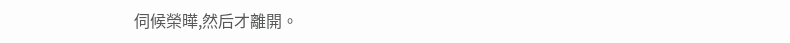伺候榮曄,然后才離開。